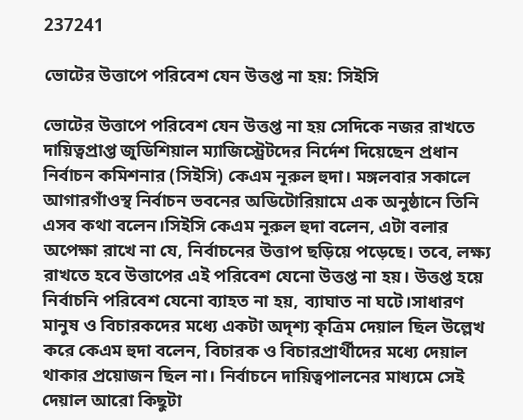237241

ভোটের উত্তাপে পরিবেশ যেন উত্তপ্ত না হয়: সিইসি

ভোটের উত্তাপে পরিবেশ যেন উত্তপ্ত না হয় সেদিকে নজর রাখতে দায়িত্বপ্রাপ্ত জুডিশিয়াল ম্যাজিস্ট্রেটদের নির্দেশ দিয়েছেন প্রধান নির্বাচন কমিশনার (সিইসি) কেএম নূরুল হুদা। মঙ্গলবার সকালে আগারগাঁওস্থ নির্বাচন ভবনের অডিটোরিয়ামে এক অনুষ্ঠানে তিনি এসব কথা বলেন।সিইসি কেএম নূরুল হুদা বলেন, এটা বলার অপেক্ষা রাখে না যে, নির্বাচনের উত্তাপ ছড়িয়ে পড়েছে। তবে, লক্ষ্য রাখতে হবে উত্তাপের এই পরিবেশ যেনো উত্তপ্ত না হয়। উত্তপ্ত হয়ে নির্বাচনি পরিবেশ যেনো ব্যাহত না হয়, ব্যাঘাত না ঘটে।সাধারণ মানুষ ও বিচারকদের মধ্যে একটা অদৃশ্য কৃত্রিম দেয়াল ছিল উল্লেখ করে কেএম হুদা বলেন, বিচারক ও বিচারপ্রার্থীদের মধ্যে দেয়াল থাকার প্রয়োজন ছিল না। নির্বাচনে দায়িত্বপালনের মাধ্যমে সেই দেয়াল আরো কিছুটা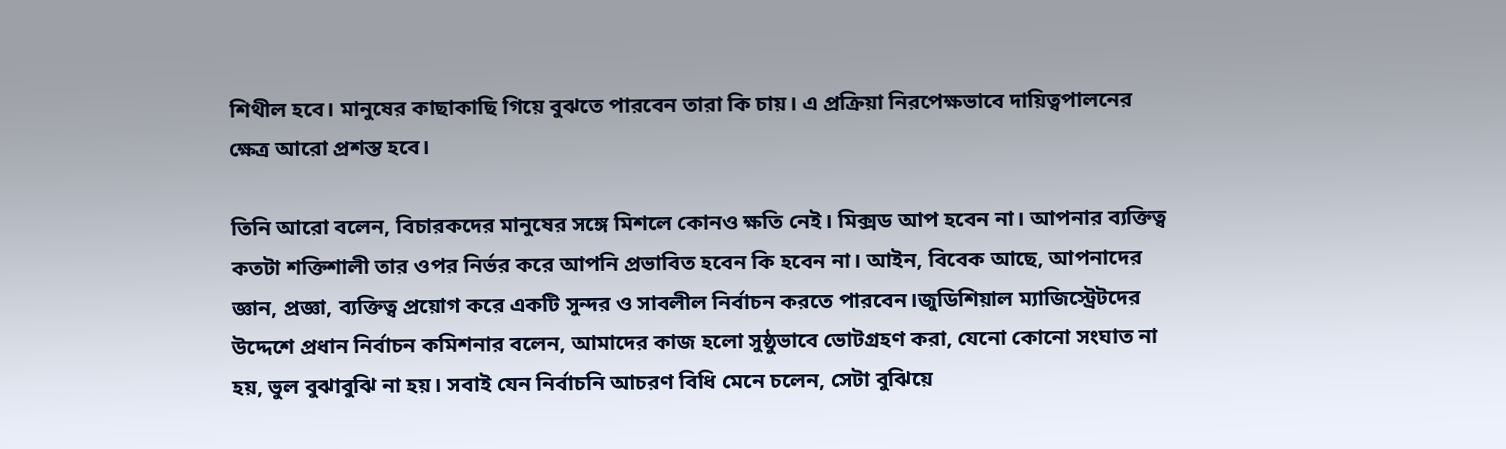শিথীল হবে। মানুষের কাছাকাছি গিয়ে বুঝতে পারবেন তারা কি চায়। এ প্রক্রিয়া নিরপেক্ষভাবে দায়িত্বপালনের ক্ষেত্র আরো প্রশস্ত হবে।

তিনি আরো বলেন, বিচারকদের মানুষের সঙ্গে মিশলে কোনও ক্ষতি নেই। মিক্সড আপ হবেন না। আপনার ব্যক্তিত্ব কতটা শক্তিশালী তার ওপর নির্ভর করে আপনি প্রভাবিত হবেন কি হবেন না। আইন, বিবেক আছে, আপনাদের জ্ঞান, প্রজ্ঞা, ব্যক্তিত্ব প্রয়োগ করে একটি সুন্দর ও সাবলীল নির্বাচন করতে পারবেন।জুডিশিয়াল ম্যাজিস্ট্রেটদের উদ্দেশে প্রধান নির্বাচন কমিশনার বলেন, আমাদের কাজ হলো সুষ্ঠুভাবে ভোটগ্রহণ করা, যেনো কোনো সংঘাত না হয়, ভুল বুঝাবুঝি না হয়। সবাই যেন নির্বাচনি আচরণ বিধি মেনে চলেন, সেটা বুঝিয়ে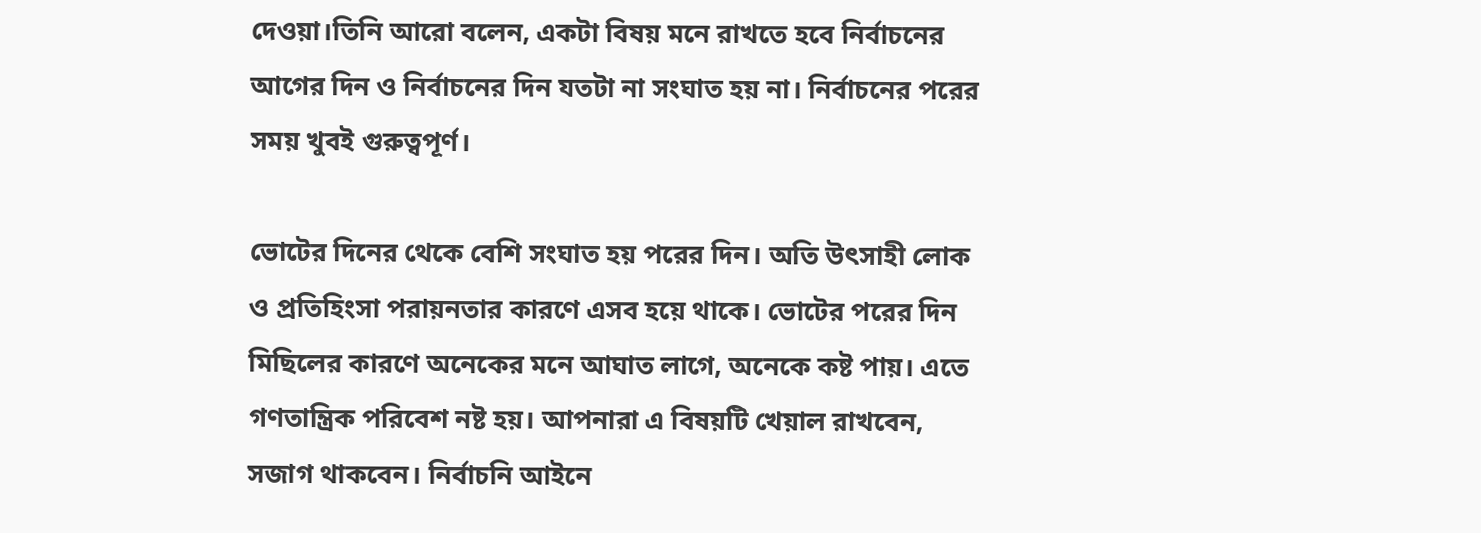দেওয়া।তিনি আরো বলেন, একটা বিষয় মনে রাখতে হবে নির্বাচনের আগের দিন ও নির্বাচনের দিন যতটা না সংঘাত হয় না। নির্বাচনের পরের সময় খুবই গুরুত্বপূর্ণ।

ভোটের দিনের থেকে বেশি সংঘাত হয় পরের দিন। অতি উৎসাহী লোক ও প্রতিহিংসা পরায়নতার কারণে এসব হয়ে থাকে। ভোটের পরের দিন মিছিলের কারণে অনেকের মনে আঘাত লাগে, অনেকে কষ্ট পায়। এতে গণতান্ত্রিক পরিবেশ নষ্ট হয়। আপনারা এ বিষয়টি খেয়াল রাখবেন, সজাগ থাকবেন। নির্বাচনি আইনে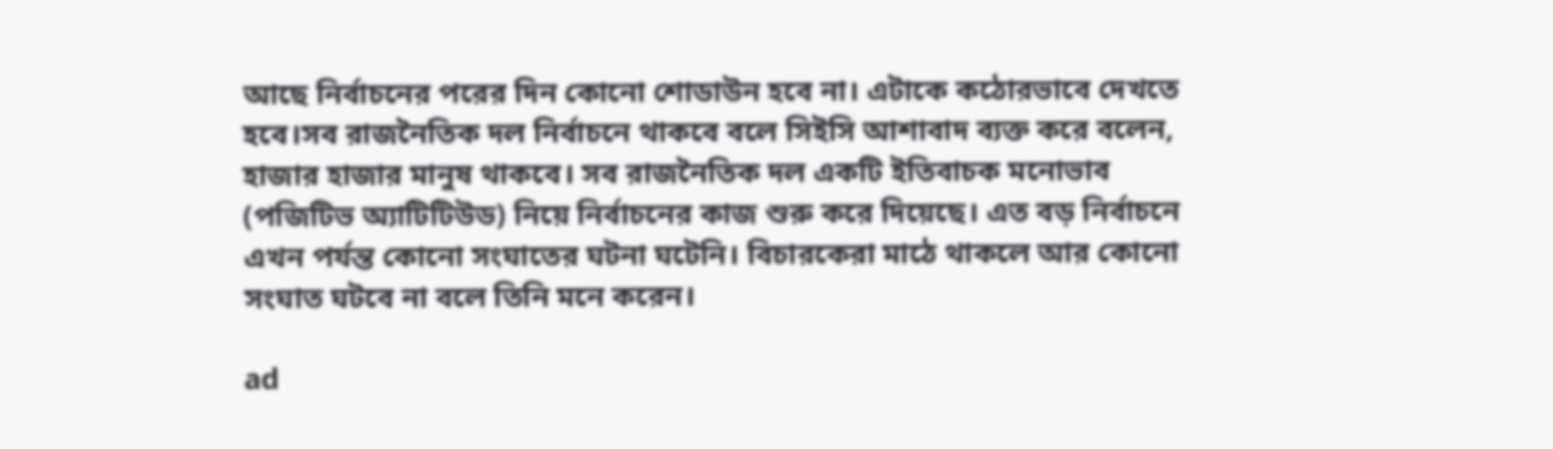আছে নির্বাচনের পরের দিন কোনো শোডাউন হবে না। এটাকে কঠোরভাবে দেখতে হবে।সব রাজনৈতিক দল নির্বাচনে থাকবে বলে সিইসি আশাবাদ ব্যক্ত করে বলেন, হাজার হাজার মানুষ থাকবে। সব রাজনৈতিক দল একটি ইতিবাচক মনোভাব (পজিটিভ অ্যাটিটিউড) নিয়ে নির্বাচনের কাজ শুরু করে দিয়েছে। এত বড় নির্বাচনে এখন পর্যন্ত কোনো সংঘাতের ঘটনা ঘটেনি। বিচারকেরা মাঠে থাকলে আর কোনো সংঘাত ঘটবে না বলে তিনি মনে করেন।

ad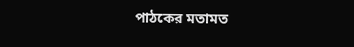পাঠকের মতামত